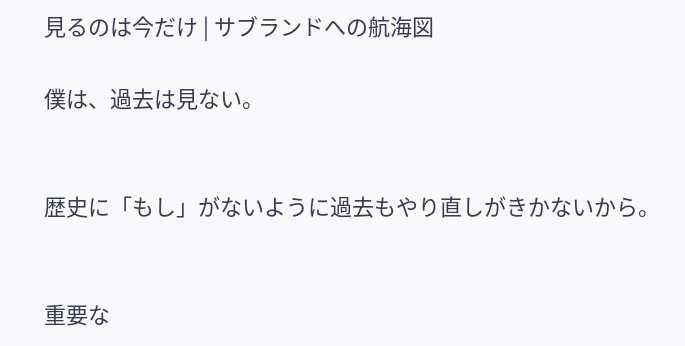見るのは今だけ | サブランドへの航海図

僕は、過去は見ない。


歴史に「もし」がないように過去もやり直しがきかないから。


重要な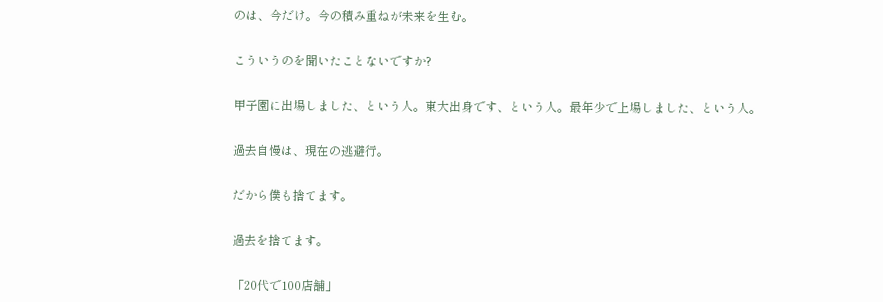のは、今だけ。今の積み重ねが未来を生む。


こういうのを聞いたことないですか?


甲子園に出場しました、という人。東大出身です、という人。最年少で上場しました、という人。


過去自慢は、現在の逃避行。


だから僕も捨てます。


過去を捨てます。


「20代で100店舗」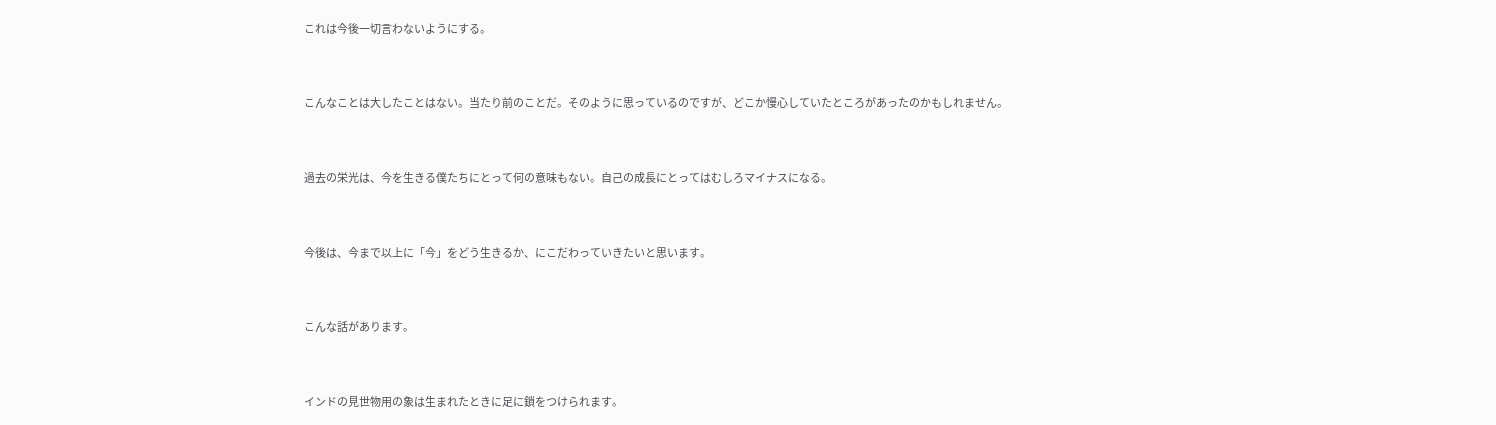これは今後一切言わないようにする。


こんなことは大したことはない。当たり前のことだ。そのように思っているのですが、どこか慢心していたところがあったのかもしれません。


過去の栄光は、今を生きる僕たちにとって何の意味もない。自己の成長にとってはむしろマイナスになる。


今後は、今まで以上に「今」をどう生きるか、にこだわっていきたいと思います。


こんな話があります。


インドの見世物用の象は生まれたときに足に鎖をつけられます。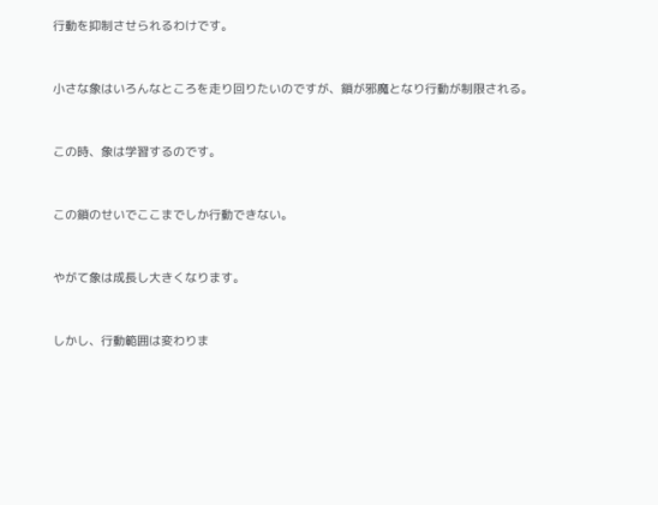行動を抑制させられるわけです。


小さな象はいろんなところを走り回りたいのですが、鎖が邪魔となり行動が制限される。


この時、象は学習するのです。


この鎖のせいでここまでしか行動できない。


やがて象は成長し大きくなります。


しかし、行動範囲は変わりま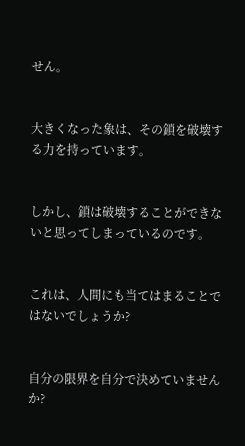せん。


大きくなった象は、その鎖を破壊する力を持っています。


しかし、鎖は破壊することができないと思ってしまっているのです。


これは、人間にも当てはまることではないでしょうか?


自分の限界を自分で決めていませんか?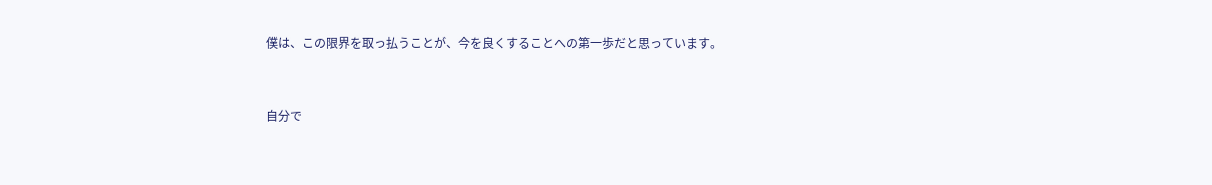僕は、この限界を取っ払うことが、今を良くすることへの第一歩だと思っています。


自分で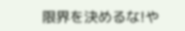限界を決めるな!や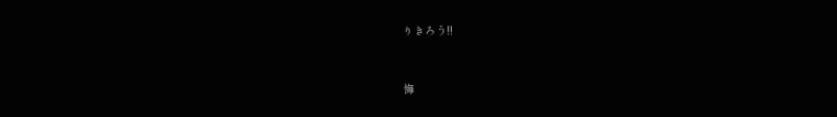りきろう!!


悔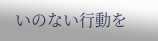いのない行動を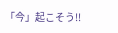「今」起こそう!!